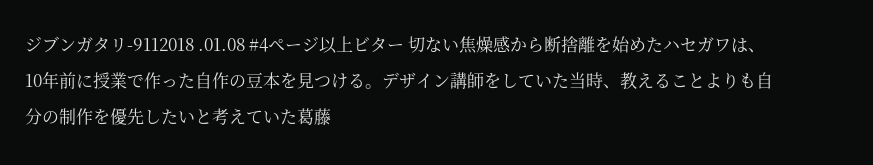ジブンガタリ-9112018 .01.08 #4ページ以上ビター 切ない焦燥感から断捨離を始めたハセガワは、10年前に授業で作った自作の豆本を見つける。デザイン講師をしていた当時、教えることよりも自分の制作を優先したいと考えていた葛藤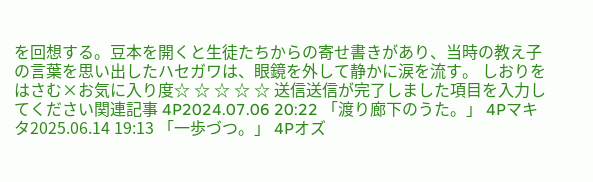を回想する。豆本を開くと生徒たちからの寄せ書きがあり、当時の教え子の言葉を思い出したハセガワは、眼鏡を外して静かに涙を流す。 しおりをはさむ×お気に入り度☆ ☆ ☆ ☆ ☆ 送信送信が完了しました項目を入力してください関連記事 4P2024.07.06 20:22 「渡り廊下のうた。」 4Pマキタ2025.06.14 19:13 「一歩づつ。」 4Pオズ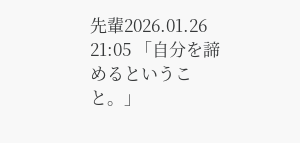先輩2026.01.26 21:05 「自分を諦めるということ。」